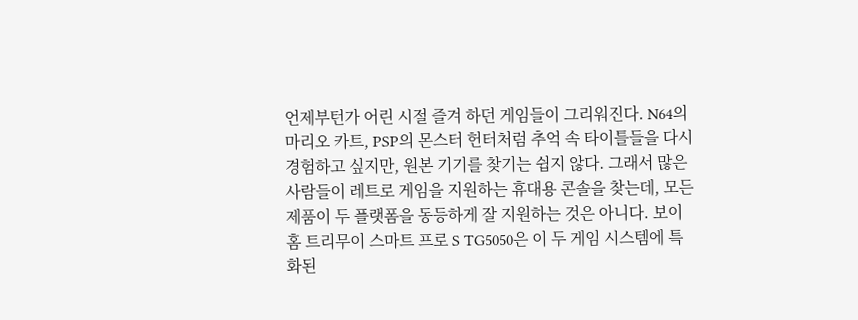언제부턴가 어린 시절 즐겨 하던 게임들이 그리워진다. N64의 마리오 카트, PSP의 몬스터 헌터처럼 추억 속 타이틀들을 다시 경험하고 싶지만, 원본 기기를 찾기는 쉽지 않다. 그래서 많은 사람들이 레트로 게임을 지원하는 휴대용 콘솔을 찾는데, 모든 제품이 두 플랫폼을 동등하게 잘 지원하는 것은 아니다. 보이홈 트리무이 스마트 프로 S TG5050은 이 두 게임 시스템에 특화된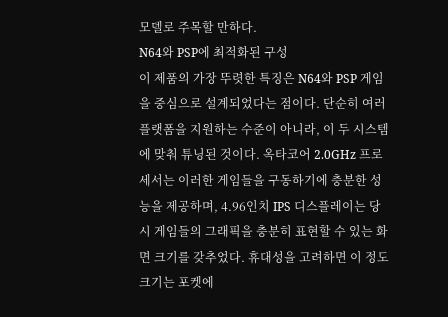모델로 주목할 만하다.
N64와 PSP에 최적화된 구성
이 제품의 가장 뚜렷한 특징은 N64와 PSP 게임을 중심으로 설계되었다는 점이다. 단순히 여러 플랫폼을 지원하는 수준이 아니라, 이 두 시스템에 맞춰 튜닝된 것이다. 옥타코어 2.0GHz 프로세서는 이러한 게임들을 구동하기에 충분한 성능을 제공하며, 4.96인치 IPS 디스플레이는 당시 게임들의 그래픽을 충분히 표현할 수 있는 화면 크기를 갖추었다. 휴대성을 고려하면 이 정도 크기는 포켓에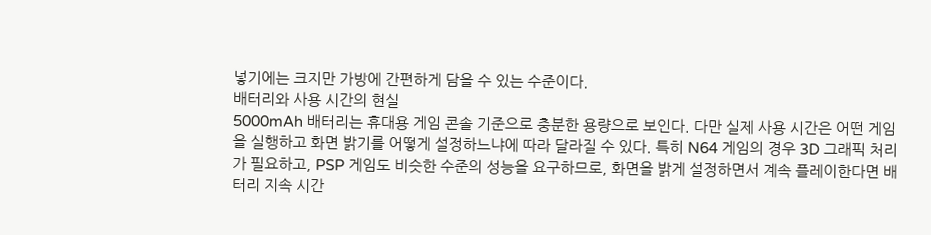넣기에는 크지만 가방에 간편하게 담을 수 있는 수준이다.
배터리와 사용 시간의 현실
5000mAh 배터리는 휴대용 게임 콘솔 기준으로 충분한 용량으로 보인다. 다만 실제 사용 시간은 어떤 게임을 실행하고 화면 밝기를 어떻게 설정하느냐에 따라 달라질 수 있다. 특히 N64 게임의 경우 3D 그래픽 처리가 필요하고, PSP 게임도 비슷한 수준의 성능을 요구하므로, 화면을 밝게 설정하면서 계속 플레이한다면 배터리 지속 시간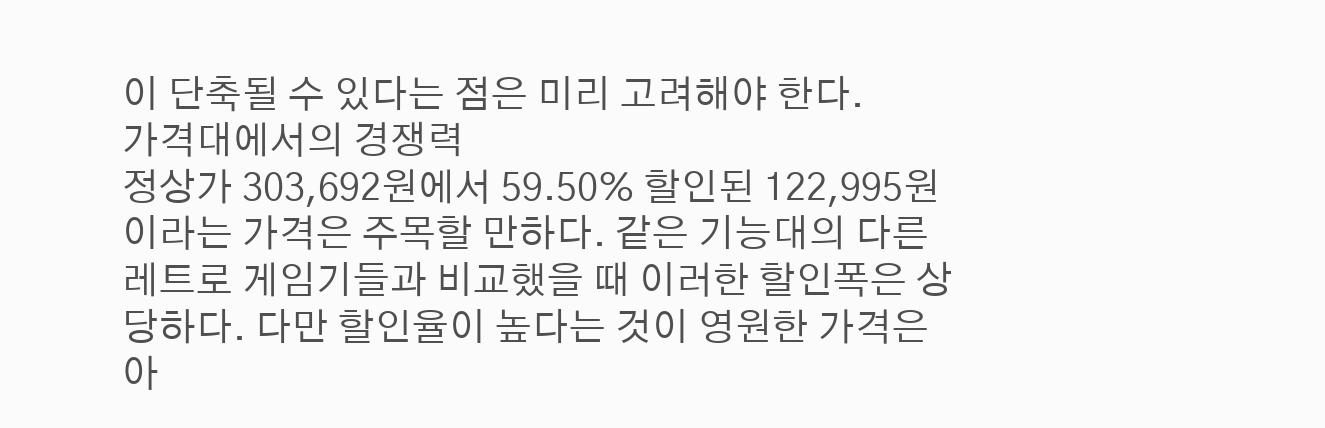이 단축될 수 있다는 점은 미리 고려해야 한다.
가격대에서의 경쟁력
정상가 303,692원에서 59.50% 할인된 122,995원이라는 가격은 주목할 만하다. 같은 기능대의 다른 레트로 게임기들과 비교했을 때 이러한 할인폭은 상당하다. 다만 할인율이 높다는 것이 영원한 가격은 아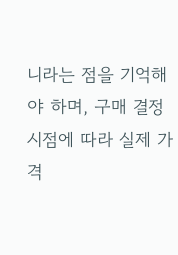니라는 점을 기억해야 하며, 구매 결정 시점에 따라 실제 가격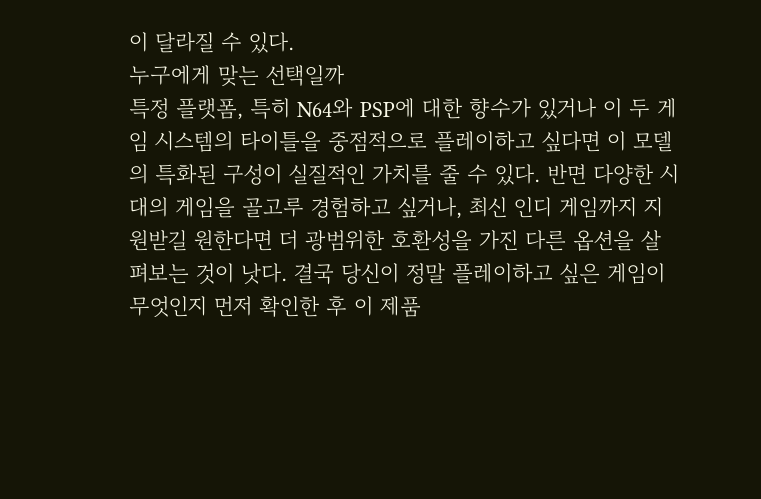이 달라질 수 있다.
누구에게 맞는 선택일까
특정 플랫폼, 특히 N64와 PSP에 대한 향수가 있거나 이 두 게임 시스템의 타이틀을 중점적으로 플레이하고 싶다면 이 모델의 특화된 구성이 실질적인 가치를 줄 수 있다. 반면 다양한 시대의 게임을 골고루 경험하고 싶거나, 최신 인디 게임까지 지원받길 원한다면 더 광범위한 호환성을 가진 다른 옵션을 살펴보는 것이 낫다. 결국 당신이 정말 플레이하고 싶은 게임이 무엇인지 먼저 확인한 후 이 제품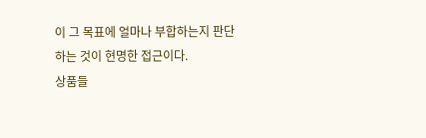이 그 목표에 얼마나 부합하는지 판단하는 것이 현명한 접근이다.
상품들